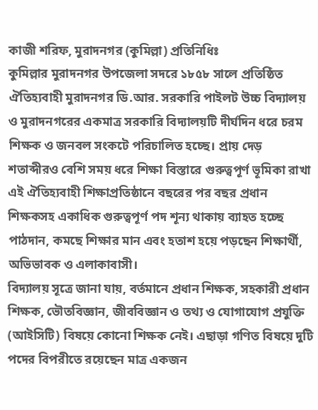কাজী শরিফ, মুরাদনগর (কুমিল্লা) প্রতিনিধিঃ
কুমিল্লার মুরাদনগর উপজেলা সদরে ১৮৫৮ সালে প্রতিষ্ঠিত ঐতিহ্যবাহী মুরাদনগর ডি.আর. সরকারি পাইলট উচ্চ বিদ্যালয় ও মুরাদনগরের একমাত্র সরকারি বিদ্যালয়টি দীর্ঘদিন ধরে চরম শিক্ষক ও জনবল সংকটে পরিচালিত হচ্ছে। প্রায় দেড় শতাব্দীরও বেশি সময় ধরে শিক্ষা বিস্তারে গুরুত্বপূর্ণ ভূমিকা রাখা এই ঐতিহ্যবাহী শিক্ষাপ্রতিষ্ঠানে বছরের পর বছর প্রধান শিক্ষকসহ একাধিক গুরুত্বপূর্ণ পদ শূন্য থাকায় ব্যাহত হচ্ছে পাঠদান, কমছে শিক্ষার মান এবং হতাশ হয়ে পড়ছেন শিক্ষার্থী, অভিভাবক ও এলাকাবাসী।
বিদ্যালয় সূত্রে জানা যায়, বর্তমানে প্রধান শিক্ষক, সহকারী প্রধান শিক্ষক, ভৌতবিজ্ঞান, জীববিজ্ঞান ও তথ্য ও যোগাযোগ প্রযুক্তি (আইসিটি) বিষয়ে কোনো শিক্ষক নেই। এছাড়া গণিত বিষয়ে দুটি পদের বিপরীতে রয়েছেন মাত্র একজন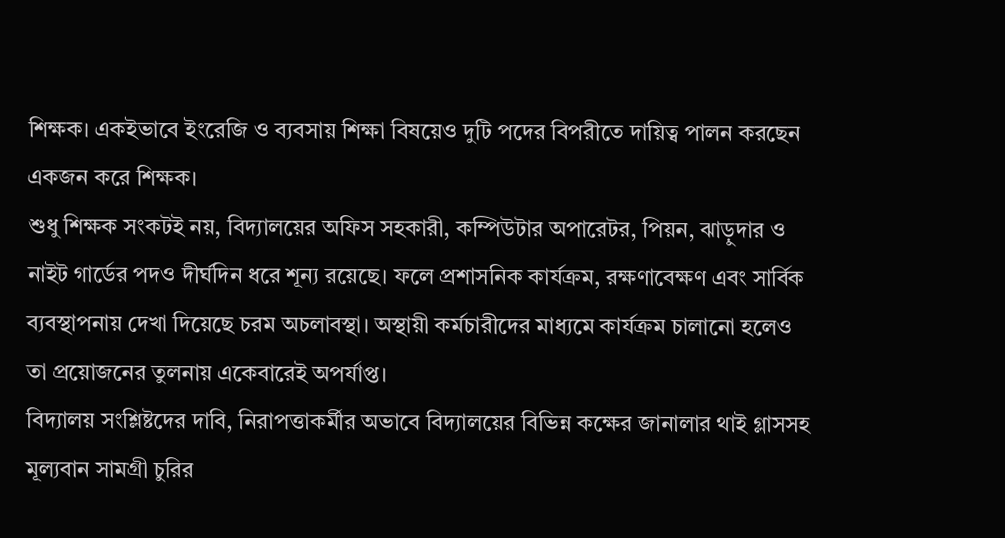শিক্ষক। একইভাবে ইংরেজি ও ব্যবসায় শিক্ষা বিষয়েও দুটি পদের বিপরীতে দায়িত্ব পালন করছেন একজন করে শিক্ষক।
শুধু শিক্ষক সংকটই নয়, বিদ্যালয়ের অফিস সহকারী, কম্পিউটার অপারেটর, পিয়ন, ঝাড়ুদার ও নাইট গার্ডের পদও দীর্ঘদিন ধরে শূন্য রয়েছে। ফলে প্রশাসনিক কার্যক্রম, রক্ষণাবেক্ষণ এবং সার্বিক ব্যবস্থাপনায় দেখা দিয়েছে চরম অচলাবস্থা। অস্থায়ী কর্মচারীদের মাধ্যমে কার্যক্রম চালানো হলেও তা প্রয়োজনের তুলনায় একেবারেই অপর্যাপ্ত।
বিদ্যালয় সংশ্লিষ্টদের দাবি, নিরাপত্তাকর্মীর অভাবে বিদ্যালয়ের বিভিন্ন কক্ষের জানালার থাই গ্লাসসহ মূল্যবান সামগ্রী চুরির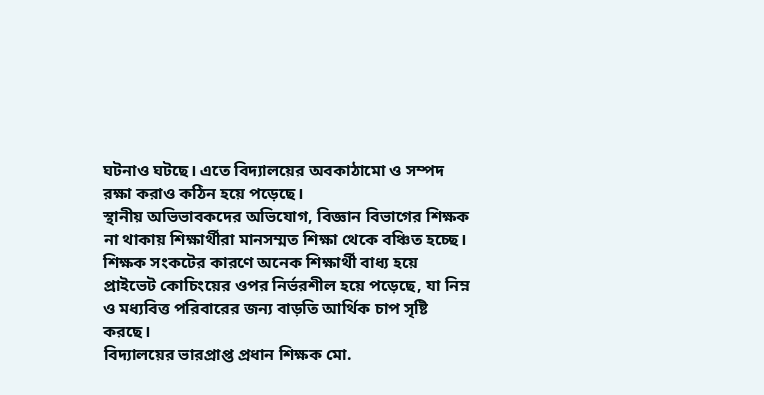ঘটনাও ঘটছে। এতে বিদ্যালয়ের অবকাঠামো ও সম্পদ রক্ষা করাও কঠিন হয়ে পড়েছে।
স্থানীয় অভিভাবকদের অভিযোগ, বিজ্ঞান বিভাগের শিক্ষক না থাকায় শিক্ষার্থীরা মানসম্মত শিক্ষা থেকে বঞ্চিত হচ্ছে। শিক্ষক সংকটের কারণে অনেক শিক্ষার্থী বাধ্য হয়ে প্রাইভেট কোচিংয়ের ওপর নির্ভরশীল হয়ে পড়েছে, যা নিম্ন ও মধ্যবিত্ত পরিবারের জন্য বাড়তি আর্থিক চাপ সৃষ্টি করছে।
বিদ্যালয়ের ভারপ্রাপ্ত প্রধান শিক্ষক মো.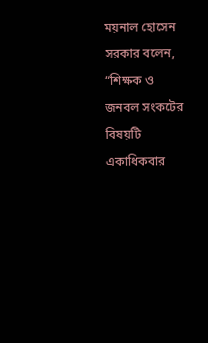ময়নাল হোসেন সরকার বলেন, “শিক্ষক ও জনবল সংকটের বিষয়টি একাধিকবার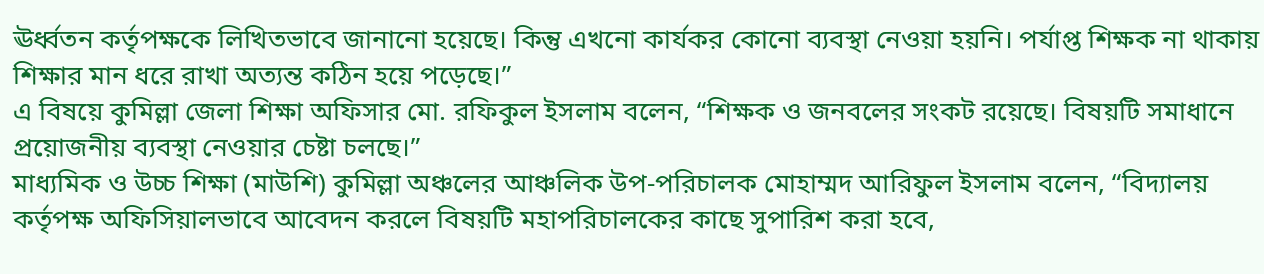ঊর্ধ্বতন কর্তৃপক্ষকে লিখিতভাবে জানানো হয়েছে। কিন্তু এখনো কার্যকর কোনো ব্যবস্থা নেওয়া হয়নি। পর্যাপ্ত শিক্ষক না থাকায় শিক্ষার মান ধরে রাখা অত্যন্ত কঠিন হয়ে পড়েছে।”
এ বিষয়ে কুমিল্লা জেলা শিক্ষা অফিসার মো. রফিকুল ইসলাম বলেন, “শিক্ষক ও জনবলের সংকট রয়েছে। বিষয়টি সমাধানে প্রয়োজনীয় ব্যবস্থা নেওয়ার চেষ্টা চলছে।”
মাধ্যমিক ও উচ্চ শিক্ষা (মাউশি) কুমিল্লা অঞ্চলের আঞ্চলিক উপ-পরিচালক মোহাম্মদ আরিফুল ইসলাম বলেন, “বিদ্যালয় কর্তৃপক্ষ অফিসিয়ালভাবে আবেদন করলে বিষয়টি মহাপরিচালকের কাছে সুপারিশ করা হবে,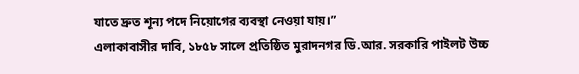যাতে দ্রুত শূন্য পদে নিয়োগের ব্যবস্থা নেওয়া যায়।”
এলাকাবাসীর দাবি, ১৮৫৮ সালে প্রতিষ্ঠিত মুরাদনগর ডি.আর. সরকারি পাইলট উচ্চ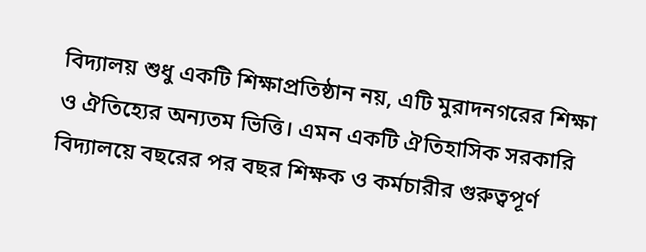বিদ্যালয় শুধু একটি শিক্ষাপ্রতিষ্ঠান নয়, এটি মুরাদনগরের শিক্ষা ও ঐতিহ্যের অন্যতম ভিত্তি। এমন একটি ঐতিহাসিক সরকারি বিদ্যালয়ে বছরের পর বছর শিক্ষক ও কর্মচারীর গুরুত্বপূর্ণ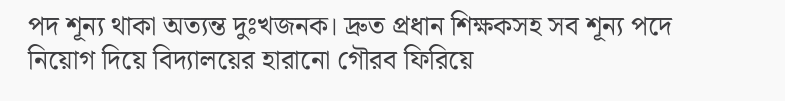পদ শূন্য থাকা অত্যন্ত দুঃখজনক। দ্রুত প্রধান শিক্ষকসহ সব শূন্য পদে নিয়োগ দিয়ে বিদ্যালয়ের হারানো গৌরব ফিরিয়ে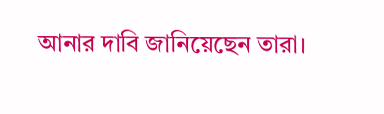আনার দাবি জানিয়েছেন তারা।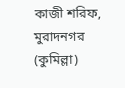কাজী শরিফ, মুরাদনগর (কুমিল্লা)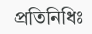প্রতিনিধিঃ